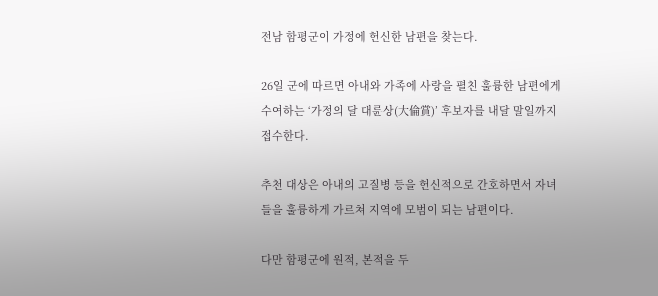전남 함평군이 가정에 헌신한 남편을 찾는다.

26일 군에 따르면 아내와 가족에 사랑을 펼친 훌륭한 남편에게 수여하는 ‘가정의 달 대륜상(大倫賞)’ 후보자를 내달 말일까지 접수한다.

추천 대상은 아내의 고질병 등을 헌신적으로 간호하면서 자녀들을 훌륭하게 가르쳐 지역에 모범이 되는 남편이다.

다만 함평군에 원적, 본적을 두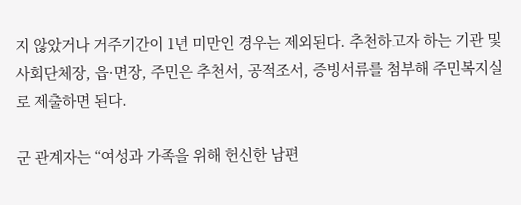지 않았거나 거주기간이 1년 미만인 경우는 제외된다. 추천하고자 하는 기관 및 사회단체장, 읍·면장, 주민은 추천서, 공적조서, 증빙서류를 첨부해 주민복지실로 제출하면 된다.

군 관계자는 “여성과 가족을 위해 헌신한 남편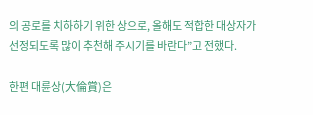의 공로를 치하하기 위한 상으로, 올해도 적합한 대상자가 선정되도록 많이 추천해 주시기를 바란다”고 전했다.

한편 대륜상(大倫賞)은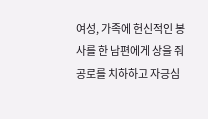여성, 가족에 헌신적인 봉사를 한 남편에게 상을 줘 공로를 치하하고 자긍심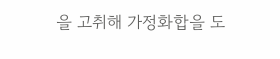을 고취해 가정화합을 도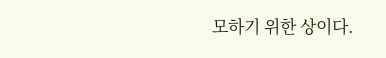모하기 위한 상이다.